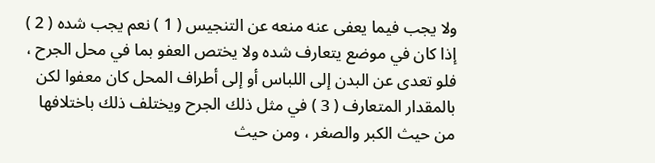ولا يجب فيما يعفى عنه منعه عن التنجيس ( 1 ) نعم يجب شده ( 2 ) إذا كان في موضع يتعارف شده ولا يختص العفو بما في محل الجرح ، فلو تعدى عن البدن إلى اللباس أو إلى أطراف المحل كان معفوا لكن بالمقدار المتعارف ( 3 ) في مثل ذلك الجرح ويختلف ذلك باختلافها من حيث الكبر والصغر ، ومن حيث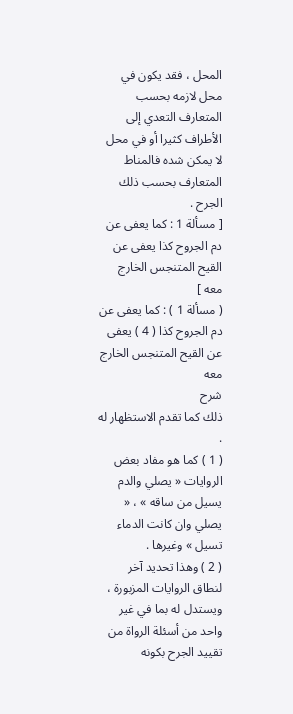المحل ، فقد يكون في محل لازمه بحسب المتعارف التعدي إلى الأطراف كثيرا أو في محل لا يمكن شده فالمناط المتعارف بحسب ذلك الجرح .
[ مسألة 1 : كما يعفى عن دم الجروح كذا يعفى عن القيح المتنجس الخارج معه ]
( مسألة 1 ) : كما يعفى عن دم الجروح كذا ( 4 ) يعفى عن القيح المتنجس الخارج معه
شرح
ذلك كما تقدم الاستظهار له .
( 1 ) كما هو مفاد بعض الروايات « يصلي والدم يسيل من ساقه » ، « يصلي وان كانت الدماء تسيل » وغيرها .
( 2 ) وهذا تحديد آخر لنطاق الروايات المزبورة ، ويستدل له بما في غير واحد من أسئلة الرواة من تقييد الجرح بكونه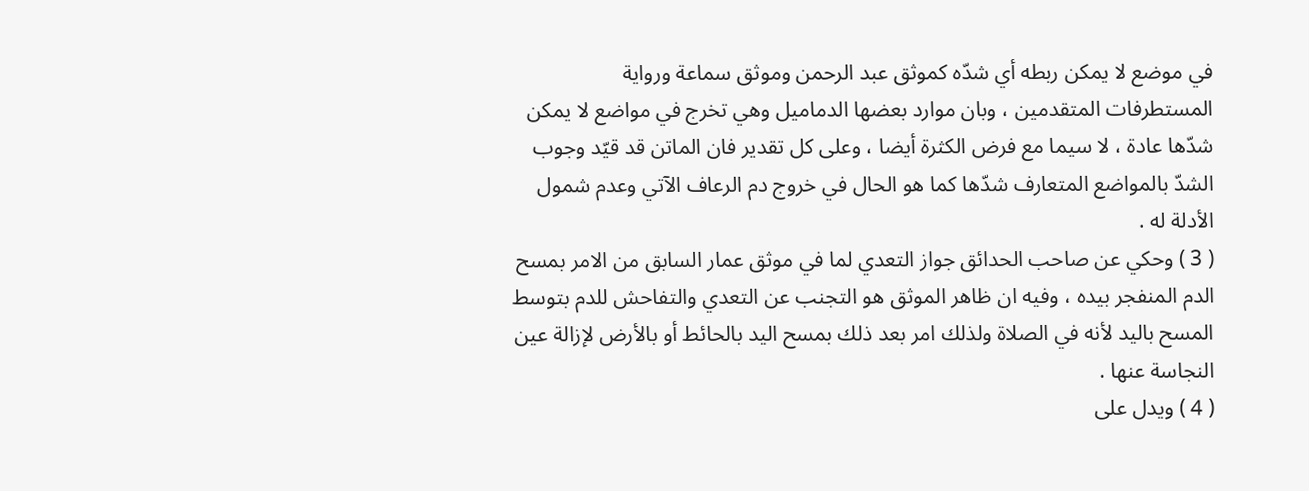في موضع لا يمكن ربطه أي شدّه كموثق عبد الرحمن وموثق سماعة ورواية المستطرفات المتقدمين ، وبان موارد بعضها الدماميل وهي تخرج في مواضع لا يمكن شدّها عادة ، لا سيما مع فرض الكثرة أيضا ، وعلى كل تقدير فان الماتن قد قيّد وجوب الشدّ بالمواضع المتعارف شدّها كما هو الحال في خروج دم الرعاف الآتي وعدم شمول الأدلة له .
( 3 ) وحكي عن صاحب الحدائق جواز التعدي لما في موثق عمار السابق من الامر بمسح الدم المنفجر بيده ، وفيه ان ظاهر الموثق هو التجنب عن التعدي والتفاحش للدم بتوسط المسح باليد لأنه في الصلاة ولذلك امر بعد ذلك بمسح اليد بالحائط أو بالأرض لإزالة عين النجاسة عنها .
( 4 ) ويدل على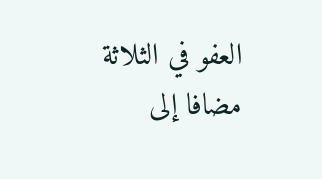العفو في الثلاثة مضافا إلى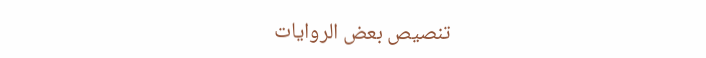تنصيص بعض الروايات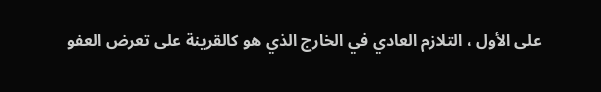على الأول ، التلازم العادي في الخارج الذي هو كالقرينة على تعرض العفو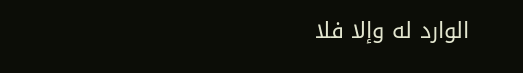الوارد له وإلا فلا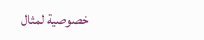خصوصية لمثال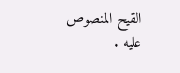القيح المنصوص عليه .